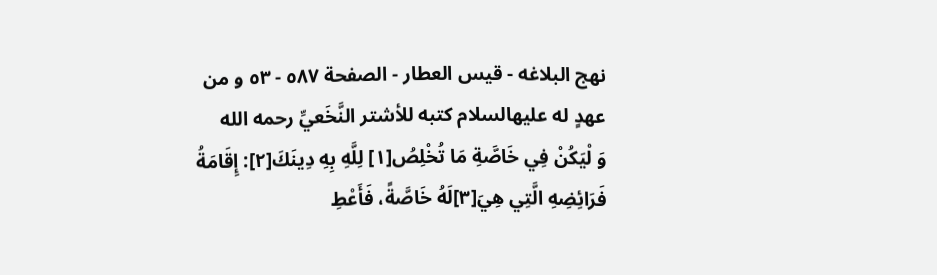نهج البلاغه - قيس العطار - الصفحة ٥٨٧ - ٥٣ و من عهدٍ له عليهالسلام كتبه للأشتر النَّخَعيِّ رحمه الله
وَ لْيَكُنْ فِي خَاصَّةِ مَا تُخْلِصُ[١] لِلَّهِ بِهِ دِينَكَ[٢]: إِقَامَةُ فَرَائِضِهِ الَّتِي هِيَ[٣]لَهُ خَاصَّةً، فَأَعْطِ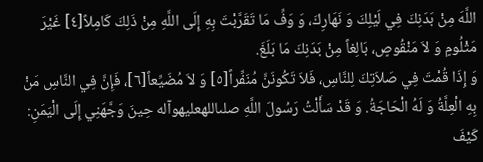اللَّهَ مِنْ بَدَنِكَ فِي لَيْلِكَ وَ نَهَارِكَ، وَ وَفِّ مَا تَقَرَّبْتَ بِهِ إِلَى اللَّهِ مِنْ ذَلِكَ كَامِلاً[٤] غَيْرَ مَثْلُومٍ وَ لاَ مَنْقُوصٍ، بَالِغاً مِنْ بَدَنِكَ مَا بَلَغَ.
وَ إِذَا قُمْتَ فِي صَلاَتِكَ لِلنَّاسِ، فَلاَ تَكُونَنَّ مُنَفِّراً[٥] وَ لاَ مُضَيِّعاً[٦]، فَإِنَّ فِي النَّاسِ مَنْ بِهِ الْعِلَّةُ وَ لَهُ الْحَاجَةُ. وَ قَدْ سَأَلْتُ رَسُولَ اللَّهِ صلىاللهعليهوآله حِينَ وَجَّهَنِي إِلَى الْيَمَنِ: كَيْفَ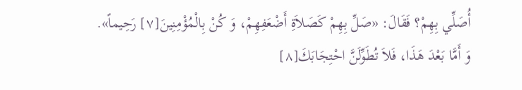أُصَلِّي بِهِمْ؟ فَقَالَ: «صَلِّ بِهِمْ كَصَلاَةِ أَضْعَفِهِمْ، وَ كُنْ بِالْمُؤْمِنِينَ[٧] رَحِيماً».
وَ أَمَّا بَعْدَ هَذَا، فَلاَ تُطَوِّلَنَّ احْتِجَابَكَ[٨]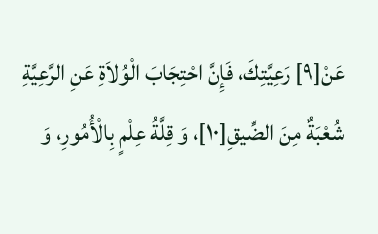عَنْ[٩] رَعِيَّتِكَ، فَإِنَّ احْتِجَابَ الْوُلاَةِ عَنِ الرَّعِيَّةِ شُعْبَةٌ مِنَ الضِّيقِ[١٠]، وَ قِلَّةُ عِلْمٍ بِالْأُمُورِ، وَ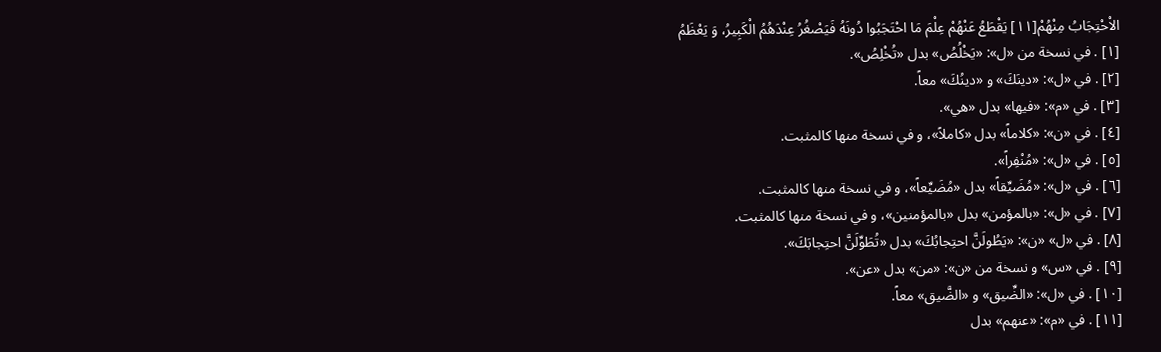الاْحْتِجَابُ مِنْهُمْ[١١] يَقْطَعُ عَنْهُمْ عِلْمَ مَا احْتَجَبُوا دُونَهُ فَيَصْغُرُ عِنْدَهُمُ الْكَبِيرُ، وَ يَعْظَمُ
[١] . في نسخة من «ل»: «يَخْلُصُ» بدل «تُخْلِصُ».
[٢] . في «ل»: «دينَكَ» و «دينُكَ» معاً.
[٣] . في «م»: «فيها» بدل «هي».
[٤] . في «ن»: «كلاماً» بدل «كاملاً»، و في نسخة منها كالمثبت.
[٥] . في «ل»: «مُنْفِراً».
[٦] . في «ل»: «مُضَيِّقاً» بدل «مُضَيِّعاً»، و في نسخة منها كالمثبت.
[٧] . في «ل»: «بالمؤمن» بدل «بالمؤمنين»، و في نسخة منها كالمثبت.
[٨] . في «ل» «ن»: «يَطُولَنَّ احتِجابُكَ» بدل «تُطَوِّلَنَّ احتِجابَكَ».
[٩] . في «س» و نسخة من «ن»: «من» بدل «عن».
[١٠] . في «ل»: «الضِّيق» و «الضَّيق» معاً.
[١١] . في «م»: «عنهم» بدل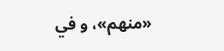«منهم»، و في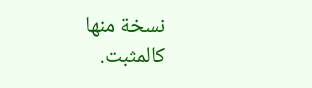نسخة منها كالمثبت.